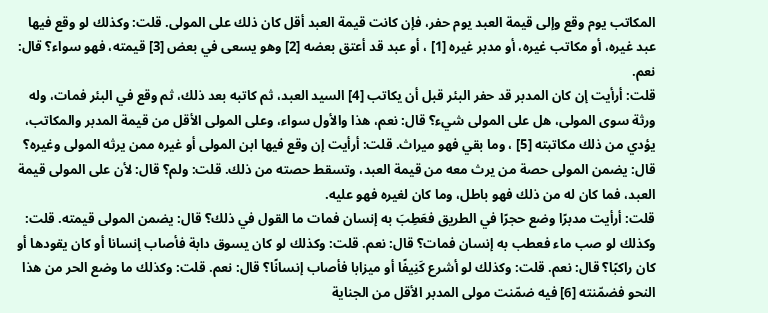المكاتب يوم وقع وإلى قيمة العبد يوم حفر، فإن كانت قيمة العبد أقل كان ذلك على المولى. قلت: وكذلك لو وقع فيها عبد غيره، أو مكاتب غيره، أو مدبر غيره [1] ، أو عبد قد أعتق بعضه [2] وهو يسعى في بعض [3] قيمته، فهو سواء؟ قال: نعم.
قلت: أرأيت إن كان المدبر قد حفر البئر قبل أن يكاتب [4] السيد العبد، ثم كاتبه بعد ذلك، ثم وقع في البئر فمات، وله ورثة سوى المولى، هل على المولى شيء؟ قال: نعم، هذا والأول سواء، وعلى المولى الأقل من قيمة المدبر والمكاتب، يؤدي من ذلك مكاتبته [5] ، وما بقي فهو ميراث. قلت: أرأيت إن وقع فيها ابن المولى أو غيره ممن يرثه المولى وغيره؟ قال: يضمن المولى حصة من يرث معه من قيمة العبد، وتسقط حصته من ذلك. قلت: ولم؟ قال: لأن على المولى قيمة العبد، فما كان له من ذلك فهو باطل، وما كان لغيره فهو عليه.
قلت: أرأيت مدبرًا وضع حجرًا في الطريق فعَطِبَ به إنسان فمات ما القول في ذلك؟ قال: يضمن المولى قيمته. قلت: وكذلك لو صب ماء فعطب به إنسان فمات؟ قال: نعم. قلت: وكذلك لو كان يسوق دابة فأصاب إنسانا أو كان يقودها أو كان راكبًا؟ قال: نعم. قلت: وكذلك لو أشرع كَنِيفًا أو ميزابا فأصاب إنسانًا؟ قال: نعم. قلت: وكذلك ما وضع الحر من هذا النحو فضمّنته [6] فيه ضمّنت مولى المدبر الأقل من الجناية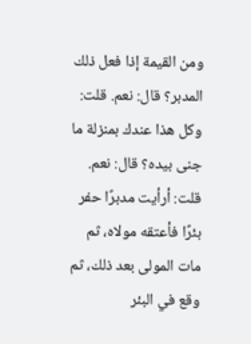ومن القيمة إذا فعل ذلك المدبر؟ قال: نعم. قلت: وكل هذا عندك بمنزلة ما جنى بيده؟ قال: نعم.
قلت: أرأيت مدبرًا حفر بئرًا فأعتقه مولاه، ثم مات المولى بعد ذلك، ثم وقع في البئر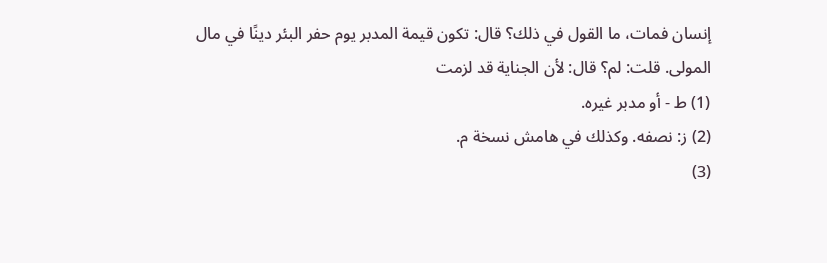إنسان فمات، ما القول في ذلك؟ قال: تكون قيمة المدبر يوم حفر البئر دينًا في مال المولى. قلت: لم؟ قال: لأن الجناية قد لزمت
(1) ط - أو مدبر غيره.
(2) ز: نصفه. وكذلك في هامش نسخة م.
(3)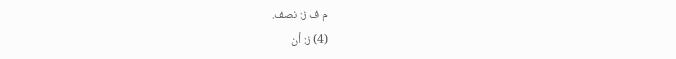م ف ز: نصف.
(4) ز: أن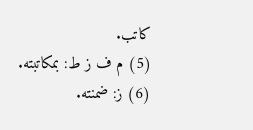كاتب.
(5) م ف ز ط: بمكاتبته.
(6) ز: ضمنته.